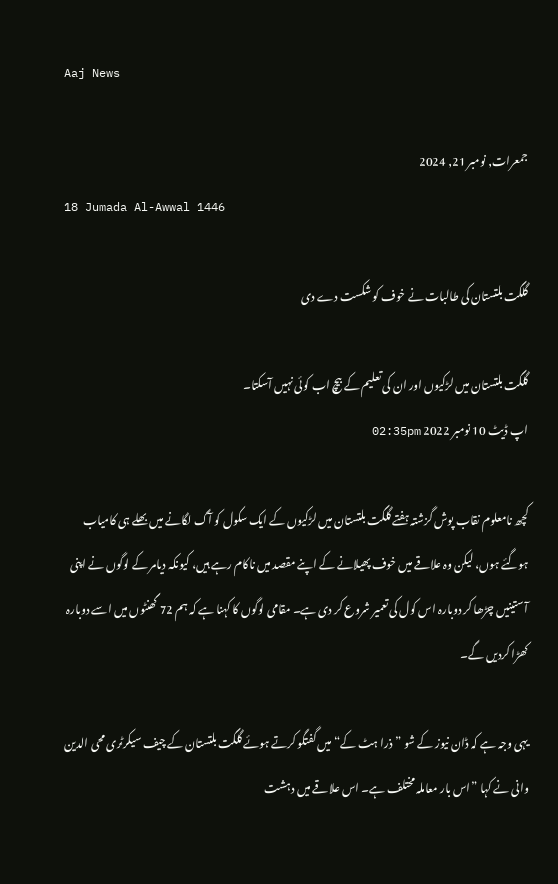Aaj News

جمعرات, نومبر 21, 2024
18 Jumada Al-Awwal 1446

گلگت بلتستان کی طالبات نے خوف کو شکست دے دی

گلگت بلتستان میں لڑکیوں اور ان کی تعلیم کے بیچ اب کوئی نہیں آسکتا۔
اپ ڈیٹ 10 نومبر 2022 02:35pm

کچھ نامعلوم نقاب پوش گزشتہ ہفتے گلگت بلتستان میں لڑکیوں کے ایک سکول کو آگ لگانے میں بھلے ہی کامیاب ہوگئے ہوں، لیکن وہ علاقے میں خوف پھیلانے کے اپنے مقصد میں ناکام رہے ہیں، کیونکہ دیامر کے لوگوں نے اپنی آستینیں چڑھا کر دوبارہ اس کول کی تعمیر شروع کر دی ہے۔ مقامی لوگوں کا کہنا ہے کہ ہم 72 گھنٹوں میں اسے دوبارہ کھڑا کردیں گے۔

یہی وجہ ہے کہ ڈان نیوز کے شو ”ذرا ہٹ کے“ میں گفتگو کرتے ہوئے گلگت بلتستان کے چیف سیکرٹری محی الدین وانی نے کہا ”اس بار معاملہ مختلف ہے۔ اس علاقے میں دہشت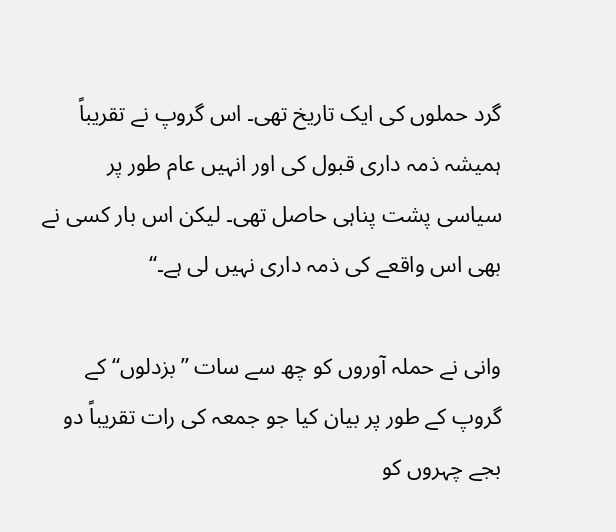گرد حملوں کی ایک تاریخ تھی۔ اس گروپ نے تقریباً ہمیشہ ذمہ داری قبول کی اور انہیں عام طور پر سیاسی پشت پناہی حاصل تھی۔ لیکن اس بار کسی نے بھی اس واقعے کی ذمہ داری نہیں لی ہے۔“

وانی نے حملہ آوروں کو چھ سے سات ”بزدلوں“ کے گروپ کے طور پر بیان کیا جو جمعہ کی رات تقریباً دو بجے چہروں کو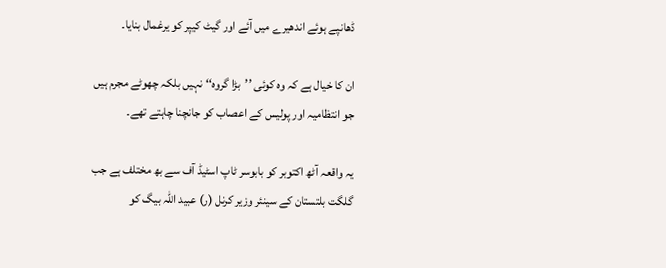ڈھانپے ہوئے اندھیرے میں آئے اور گیٹ کیپر کو یرغمال بنایا۔

ان کا خیال ہے کہ وہ کوئی ’’بڑا گروہ‘‘ نہیں بلکہ چھوٹے مجرم ہیں جو انتظامیہ اور پولیس کے اعصاب کو جانچنا چاہتے تھے۔

یہ واقعہ آٹھ اکتوبر کو بابوسر ٹاپ اسٹیڈ آف سے بھ مختلف ہے جب گلگت بلتستان کے سینئر وزیر کرنل (ر) عبید اللہ بیگ کو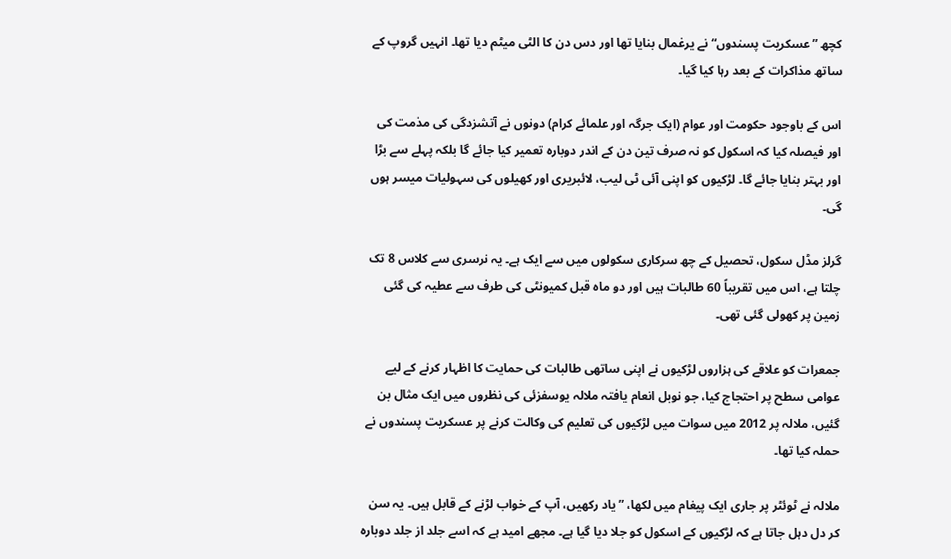کچھ ”عسکریت پسندوں“ نے یرغمال بنایا تھا اور دس دن کا الٹی میٹم دیا تھا۔ انہیں گروپ کے ساتھ مذاکرات کے بعد رہا کیا گیا۔

اس کے باوجود حکومت اور عوام (ایک جرگہ اور علمائے کرام) دونوں نے آتشزدگی کی مذمت کی اور فیصلہ کیا کہ اسکول کو نہ صرف تین دن کے اندر دوبارہ تعمیر کیا جائے گا بلکہ پہلے سے بڑا اور بہتر بنایا جائے گا۔ لڑکیوں کو اپنی آئی ٹی لیب، لائبریری اور کھیلوں کی سہولیات میسر ہوں گی۔

گرلز مڈل سکول، تحصیل کے چھ سرکاری سکولوں میں سے ایک ہے۔ یہ نرسری سے کلاس 8 تک چلتا ہے، اس میں تقریباً 60 طالبات ہیں اور دو ماہ قبل کمیونٹی کی طرف سے عطیہ کی گئی زمین پر کھولی گئی تھی۔

جمعرات کو علاقے کی ہزاروں لڑکیوں نے اپنی ساتھی طالبات کی حمایت کا اظہار کرنے کے لیے عوامی سطح پر احتجاج کیا، جو نوبل انعام یافتہ ملالہ یوسفزئی کی نظروں میں ایک مثال بن گئیں، ملالہ پر 2012 میں سوات میں لڑکیوں کی تعلیم کی وکالت کرنے پر عسکریت پسندوں نے حملہ کیا تھا۔

ملالہ نے ٹوئٹر پر جاری ایک پیغام میں لکھا، ”یاد رکھیں، آپ کے خواب لڑنے کے قابل ہیں۔ یہ سن کر دل دہل جاتا ہے کہ لڑکیوں کے اسکول کو جلا دیا گیا ہے۔ مجھے امید ہے کہ اسے جلد از جلد دوبارہ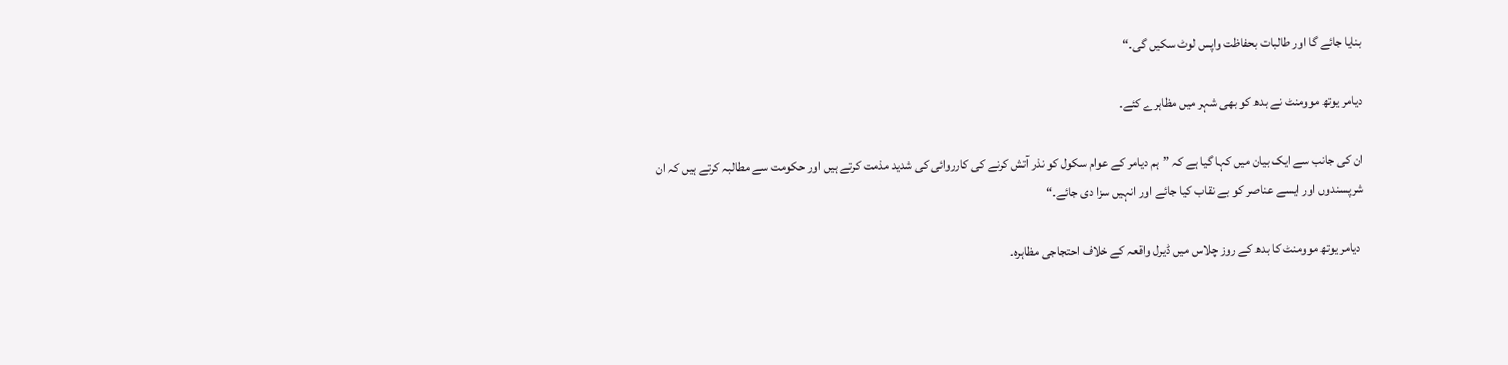بنایا جائے گا اور طالبات بحفاظت واپس لوٹ سکیں گی۔“

دیامر یوتھ موومنٹ نے بدھ کو بھی شہر میں مظاہرے کئے۔

ان کی جانب سے ایک بیان میں کہا گیا ہے کہ ”ہم دیامر کے عوام سکول کو نذر آتش کرنے کی کارروائی کی شدید مذمت کرتے ہیں اور حکومت سے مطالبہ کرتے ہیں کہ ان شرپسندوں اور ایسے عناصر کو بے نقاب کیا جائے اور انہیں سزا دی جائے۔“

 دیامر یوتھ موومنٹ کا بدھ کے روز چلاس میں ڈیرل واقعہ کے خلاف احتجاجی مظاہرہ۔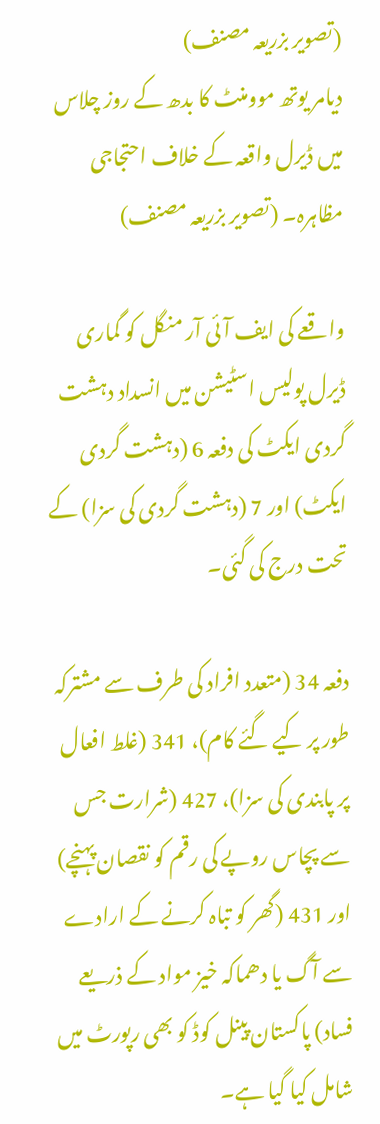(تصویر بزریعہ مصنف)
دیامر یوتھ موومنٹ کا بدھ کے روز چلاس میں ڈیرل واقعہ کے خلاف احتجاجی مظاہرہ۔ (تصویر بزریعہ مصنف)

واقعے کی ایف آئی آر منگل کو گماری ڈیرل پولیس اسٹیشن میں انسداد دہشت گردی ایکٹ کی دفعہ 6 (دہشت گردی ایکٹ) اور 7 (دہشت گردی کی سزا) کے تحت درج کی گئی۔

دفعہ 34 (متعدد افراد کی طرف سے مشترکہ طور پر کیے گئے کام)، 341 (غلط افعال پر پابندی کی سزا)، 427 (شرارت جس سے پچاس روپے کی رقم کو نقصان پہنچے) اور 431 (گھر کو تباہ کرنے کے ارادے سے آگ یا دھماکہ خیز مواد کے ذریعے فساد) پاکستان پینل کوڈ کو بھی رپورٹ میں شامل کیا گیا ہے۔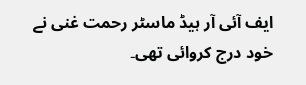ایف آئی آر ہیڈ ماسٹر رحمت غنی نے خود درج کروائی تھی۔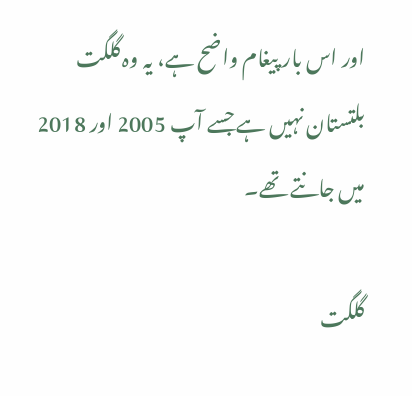اور اس بار پیغام واضح ہے، یہ وہ گلگت بلتستان نہیں ہے جسے آپ 2005 اور 2018 میں جانتے تھے۔

گلگت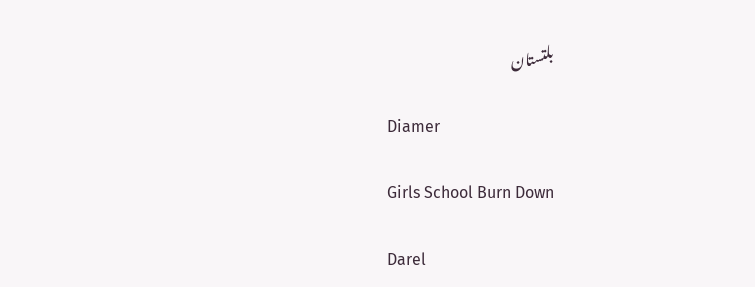بلتستان

Diamer

Girls School Burn Down

Darel